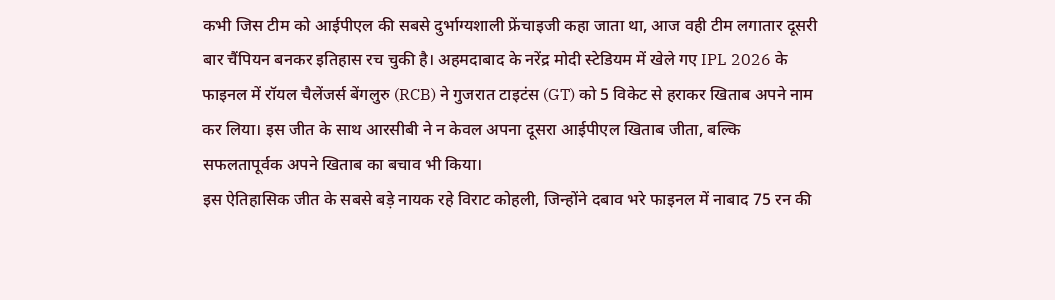कभी जिस टीम को आईपीएल की सबसे दुर्भाग्यशाली फ्रेंचाइजी कहा जाता था, आज वही टीम लगातार दूसरी बार चैंपियन बनकर इतिहास रच चुकी है। अहमदाबाद के नरेंद्र मोदी स्टेडियम में खेले गए IPL 2026 के फाइनल में रॉयल चैलेंजर्स बेंगलुरु (RCB) ने गुजरात टाइटंस (GT) को 5 विकेट से हराकर खिताब अपने नाम कर लिया। इस जीत के साथ आरसीबी ने न केवल अपना दूसरा आईपीएल खिताब जीता, बल्कि सफलतापूर्वक अपने खिताब का बचाव भी किया।
इस ऐतिहासिक जीत के सबसे बड़े नायक रहे विराट कोहली, जिन्होंने दबाव भरे फाइनल में नाबाद 75 रन की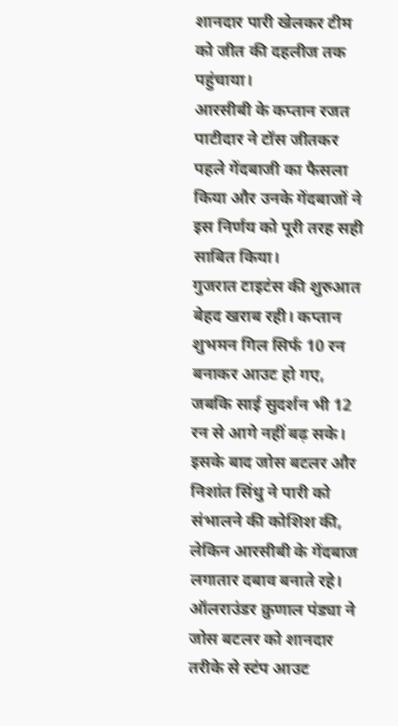शानदार पारी खेलकर टीम को जीत की दहलीज तक पहुंचाया।
आरसीबी के कप्तान रजत पाटीदार ने टॉस जीतकर पहले गेंदबाजी का फैसला किया और उनके गेंदबाजों ने इस निर्णय को पूरी तरह सही साबित किया।
गुजरात टाइटंस की शुरुआत बेहद खराब रही। कप्तान शुभमन गिल सिर्फ 10 रन बनाकर आउट हो गए, जबकि साई सुदर्शन भी 12 रन से आगे नहीं बढ़ सके। इसके बाद जोस बटलर और निशांत सिंधु ने पारी को संभालने की कोशिश की, लेकिन आरसीबी के गेंदबाज लगातार दबाव बनाते रहे। ऑलराउंडर क्रुणाल पंड्या ने जोस बटलर को शानदार तरीके से स्टंप आउट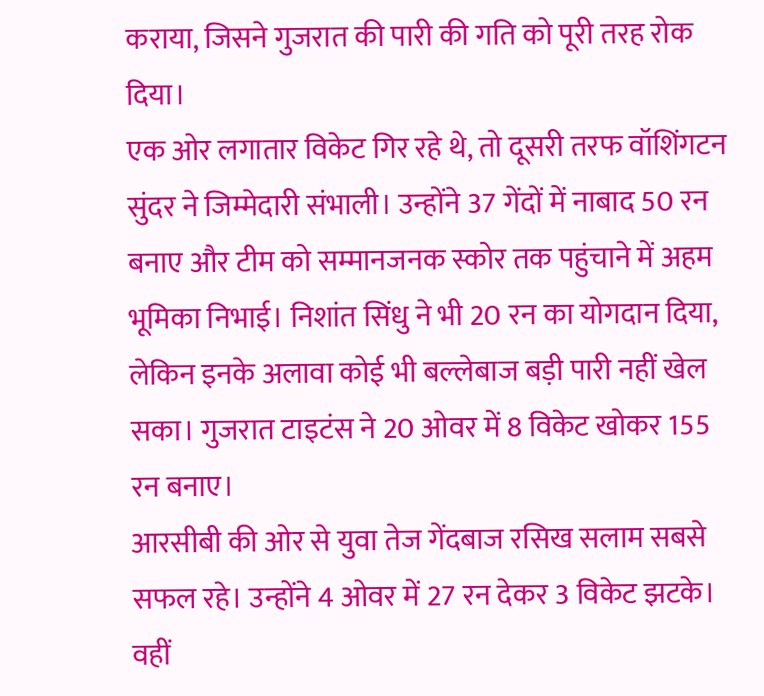कराया, जिसने गुजरात की पारी की गति को पूरी तरह रोक दिया।
एक ओर लगातार विकेट गिर रहे थे, तो दूसरी तरफ वॉशिंगटन सुंदर ने जिम्मेदारी संभाली। उन्होंने 37 गेंदों में नाबाद 50 रन बनाए और टीम को सम्मानजनक स्कोर तक पहुंचाने में अहम भूमिका निभाई। निशांत सिंधु ने भी 20 रन का योगदान दिया, लेकिन इनके अलावा कोई भी बल्लेबाज बड़ी पारी नहीं खेल सका। गुजरात टाइटंस ने 20 ओवर में 8 विकेट खोकर 155 रन बनाए।
आरसीबी की ओर से युवा तेज गेंदबाज रसिख सलाम सबसे सफल रहे। उन्होंने 4 ओवर में 27 रन देकर 3 विकेट झटके। वहीं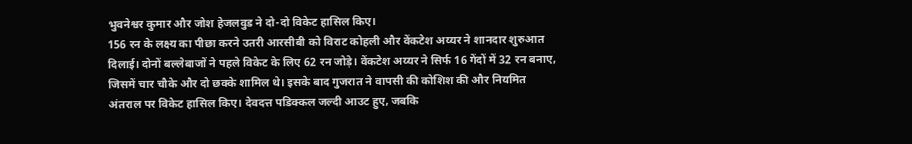भुवनेश्वर कुमार और जोश हेजलवुड ने दो-दो विकेट हासिल किए।
156 रन के लक्ष्य का पीछा करने उतरी आरसीबी को विराट कोहली और वेंकटेश अय्यर ने शानदार शुरुआत दिलाई। दोनों बल्लेबाजों ने पहले विकेट के लिए 62 रन जोड़े। वेंकटेश अय्यर ने सिर्फ 16 गेंदों में 32 रन बनाए, जिसमें चार चौके और दो छक्के शामिल थे। इसके बाद गुजरात ने वापसी की कोशिश की और नियमित अंतराल पर विकेट हासिल किए। देवदत्त पडिक्कल जल्दी आउट हुए, जबकि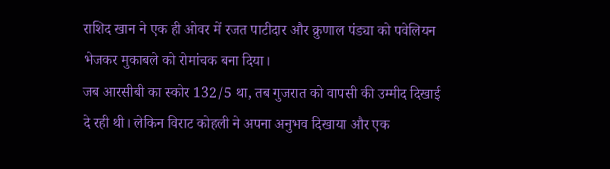राशिद खान ने एक ही ओवर में रजत पाटीदार और क्रुणाल पंड्या को पवेलियन भेजकर मुकाबले को रोमांचक बना दिया।
जब आरसीबी का स्कोर 132/5 था, तब गुजरात को वापसी की उम्मीद दिखाई दे रही थी। लेकिन विराट कोहली ने अपना अनुभव दिखाया और एक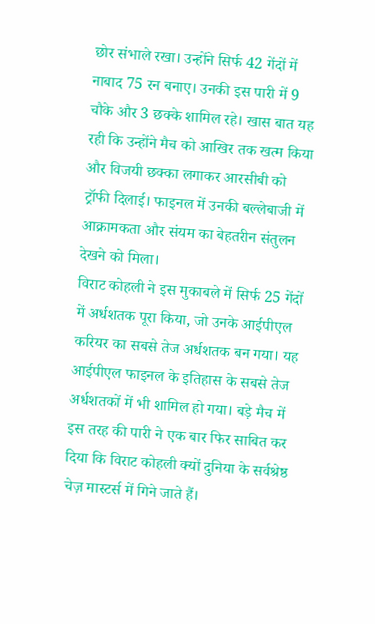छोर संभाले रखा। उन्होंने सिर्फ 42 गेंदों में नाबाद 75 रन बनाए। उनकी इस पारी में 9 चौके और 3 छक्के शामिल रहे। खास बात यह रही कि उन्होंने मैच को आखिर तक खत्म किया और विजयी छक्का लगाकर आरसीबी को ट्रॉफी दिलाई। फाइनल में उनकी बल्लेबाजी में आक्रामकता और संयम का बेहतरीन संतुलन देखने को मिला।
विराट कोहली ने इस मुकाबले में सिर्फ 25 गेंदों में अर्धशतक पूरा किया, जो उनके आईपीएल करियर का सबसे तेज अर्धशतक बन गया। यह आईपीएल फाइनल के इतिहास के सबसे तेज अर्धशतकों में भी शामिल हो गया। बड़े मैच में इस तरह की पारी ने एक बार फिर साबित कर दिया कि विराट कोहली क्यों दुनिया के सर्वश्रेष्ठ चेज़ मास्टर्स में गिने जाते हैं।